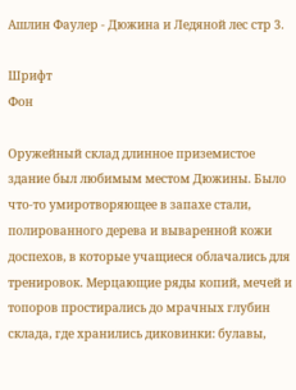Ашлин Фаулер - Дюжина и Ледяной лес стр 3.

Шрифт
Фон

Оружейный склад длинное приземистое здание был любимым местом Дюжины. Было что-то умиротворяющее в запахе стали, полированного дерева и вываренной кожи доспехов, в которые учащиеся облачались для тренировок. Мерцающие ряды копий, мечей и топоров простирались до мрачных глубин склада, где хранились диковинки: булавы,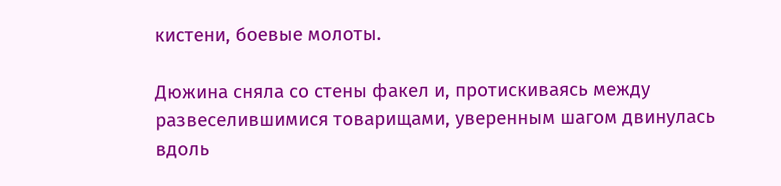кистени, боевые молоты.

Дюжина сняла со стены факел и, протискиваясь между развеселившимися товарищами, уверенным шагом двинулась вдоль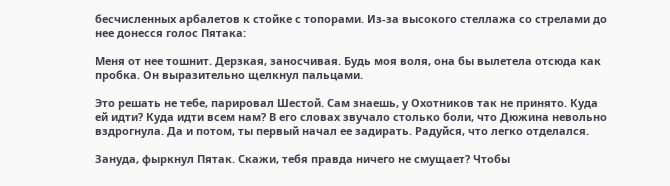бесчисленных арбалетов к стойке с топорами. Из-за высокого стеллажа со стрелами до нее донесся голос Пятака:

Меня от нее тошнит. Дерзкая, заносчивая. Будь моя воля, она бы вылетела отсюда как пробка. Он выразительно щелкнул пальцами.

Это решать не тебе, парировал Шестой. Сам знаешь, у Охотников так не принято. Куда ей идти? Куда идти всем нам? В его словах звучало столько боли, что Дюжина невольно вздрогнула. Да и потом, ты первый начал ее задирать. Радуйся, что легко отделался.

Зануда, фыркнул Пятак. Скажи, тебя правда ничего не смущает? Чтобы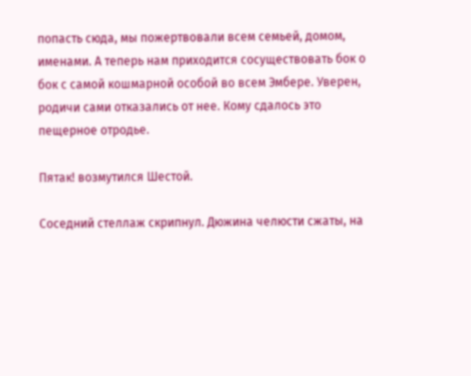попасть сюда, мы пожертвовали всем семьей, домом, именами. А теперь нам приходится сосуществовать бок о бок с самой кошмарной особой во всем Эмбере. Уверен, родичи сами отказались от нее. Кому сдалось это пещерное отродье.

Пятак! возмутился Шестой.

Соседний стеллаж скрипнул. Дюжина челюсти сжаты, на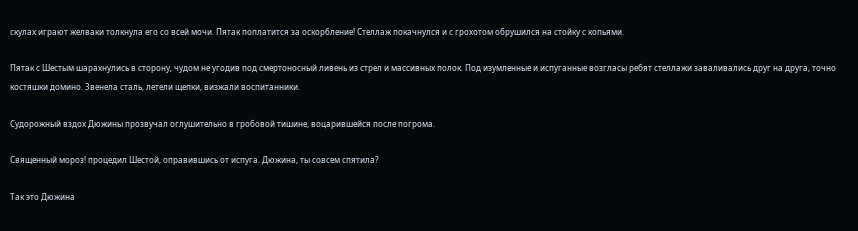скулах играют желваки толкнула его со всей мочи. Пятак поплатится за оскорбление! Стеллаж покачнулся и с грохотом обрушился на стойку с копьями.

Пятак с Шестым шарахнулись в сторону, чудом не угодив под смертоносный ливень из стрел и массивных полок. Под изумленные и испуганные возгласы ребят стеллажи заваливались друг на друга, точно костяшки домино. Звенела сталь, летели щепки, визжали воспитанники.

Судорожный вздох Дюжины прозвучал оглушительно в гробовой тишине, воцарившейся после погрома.

Священный мороз! процедил Шестой, оправившись от испуга. Дюжина, ты совсем спятила?

Так это Дюжина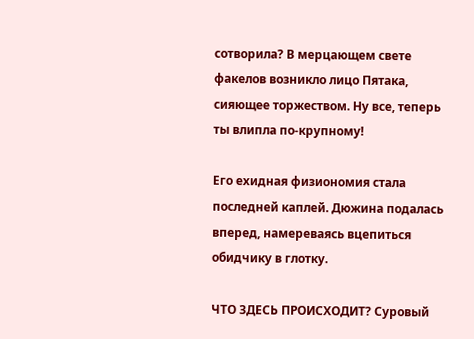сотворила? В мерцающем свете факелов возникло лицо Пятака, сияющее торжеством. Ну все, теперь ты влипла по-крупному!

Его ехидная физиономия стала последней каплей. Дюжина подалась вперед, намереваясь вцепиться обидчику в глотку.

ЧТО ЗДЕСЬ ПРОИСХОДИТ? Суровый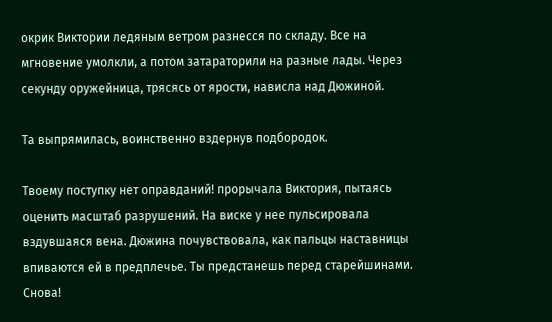окрик Виктории ледяным ветром разнесся по складу. Все на мгновение умолкли, а потом затараторили на разные лады. Через секунду оружейница, трясясь от ярости, нависла над Дюжиной.

Та выпрямилась, воинственно вздернув подбородок.

Твоему поступку нет оправданий! прорычала Виктория, пытаясь оценить масштаб разрушений. На виске у нее пульсировала вздувшаяся вена. Дюжина почувствовала, как пальцы наставницы впиваются ей в предплечье. Ты предстанешь перед старейшинами. Снова!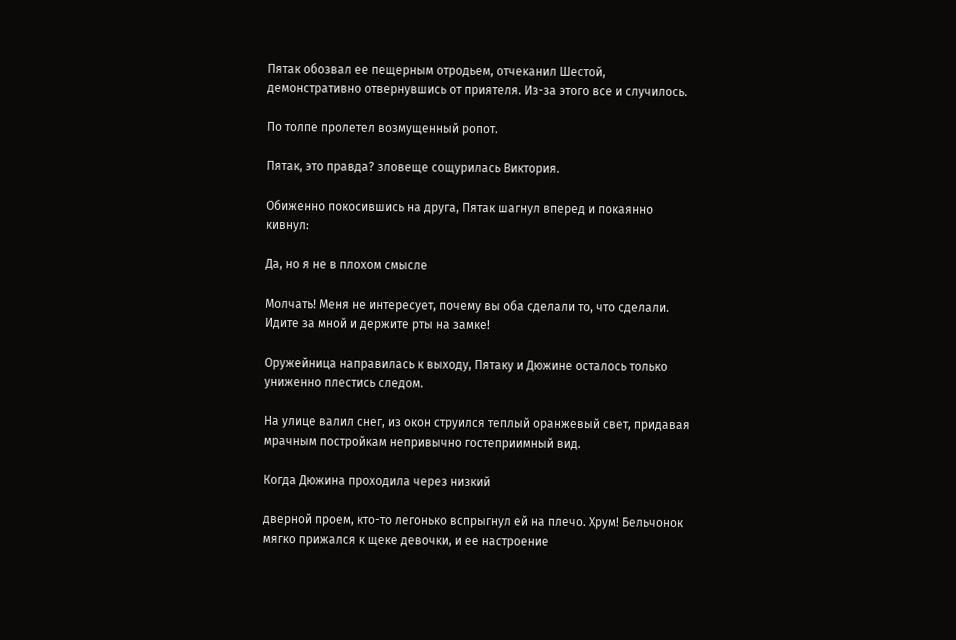Пятак обозвал ее пещерным отродьем, отчеканил Шестой, демонстративно отвернувшись от приятеля. Из-за этого все и случилось.

По толпе пролетел возмущенный ропот.

Пятак, это правда? зловеще сощурилась Виктория.

Обиженно покосившись на друга, Пятак шагнул вперед и покаянно кивнул:

Да, но я не в плохом смысле

Молчать! Меня не интересует, почему вы оба сделали то, что сделали. Идите за мной и держите рты на замке!

Оружейница направилась к выходу, Пятаку и Дюжине осталось только униженно плестись следом.

На улице валил снег, из окон струился теплый оранжевый свет, придавая мрачным постройкам непривычно гостеприимный вид.

Когда Дюжина проходила через низкий

дверной проем, кто-то легонько вспрыгнул ей на плечо. Хрум! Бельчонок мягко прижался к щеке девочки, и ее настроение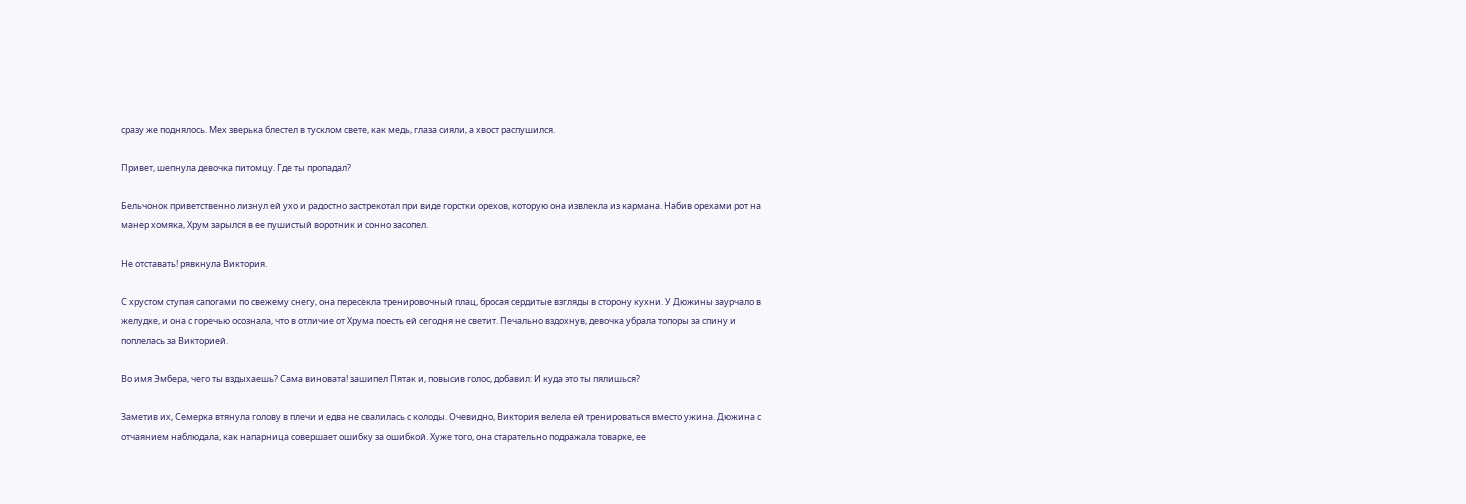сразу же поднялось. Мех зверька блестел в тусклом свете, как медь, глаза сияли, а хвост распушился.

Привет, шепнула девочка питомцу. Где ты пропадал?

Бельчонок приветственно лизнул ей ухо и радостно застрекотал при виде горстки орехов, которую она извлекла из кармана. Набив орехами рот на манер хомяка, Хрум зарылся в ее пушистый воротник и сонно засопел.

Не отставать! рявкнула Виктория.

С хрустом ступая сапогами по свежему снегу, она пересекла тренировочный плац, бросая сердитые взгляды в сторону кухни. У Дюжины заурчало в желудке, и она с горечью осознала, что в отличие от Хрума поесть ей сегодня не светит. Печально вздохнув, девочка убрала топоры за спину и поплелась за Викторией.

Во имя Эмбера, чего ты вздыхаешь? Сама виновата! зашипел Пятак и, повысив голос, добавил: И куда это ты пялишься?

Заметив их, Семерка втянула голову в плечи и едва не свалилась с колоды. Очевидно, Виктория велела ей тренироваться вместо ужина. Дюжина с отчаянием наблюдала, как напарница совершает ошибку за ошибкой. Хуже того, она старательно подражала товарке, ее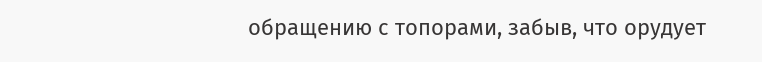обращению с топорами, забыв, что орудует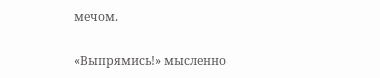мечом.

«Выпрямись!» мысленно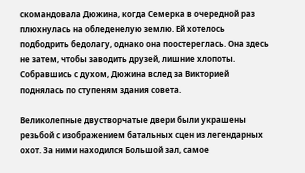скомандовала Дюжина, когда Семерка в очередной раз плюхнулась на обледенелую землю. Ей хотелось подбодрить бедолагу, однако она поостереглась. Она здесь не затем, чтобы заводить друзей, лишние хлопоты. Собравшись с духом, Дюжина вслед за Викторией поднялась по ступеням здания совета.

Великолепные двустворчатые двери были украшены резьбой с изображением батальных сцен из легендарных охот. За ними находился Большой зал, самое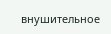внушительное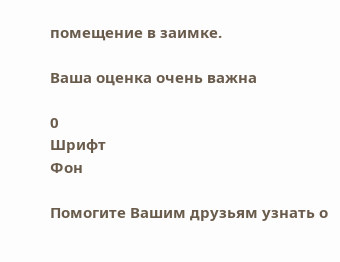помещение в заимке.

Ваша оценка очень важна

0
Шрифт
Фон

Помогите Вашим друзьям узнать о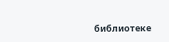библиотеке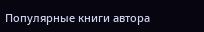Популярные книги автора